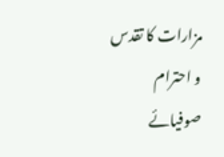مزارات کا تقدس و احترام
صوفیائے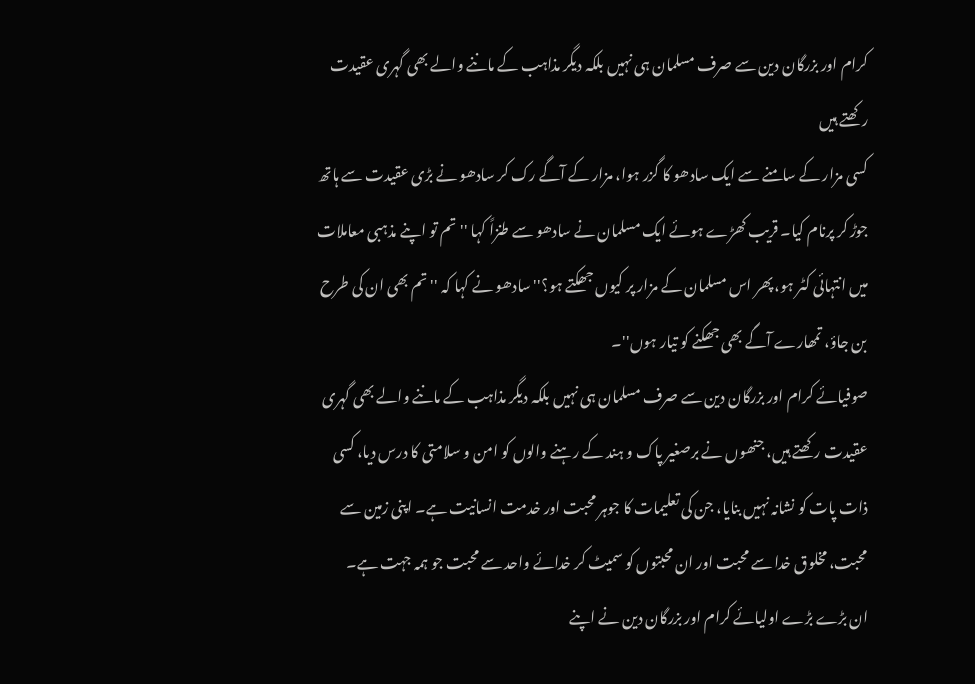کرام اور بزرگان دین سے صرف مسلمان ہی نہیں بلکہ دیگر مذاہب کے ماننے والے بھی گہری عقیدت رکھتے ہیں
کسی مزار کے سامنے سے ایک سادھو کا گزر ہوا، مزار کے آگے رک کر سادھو نے بڑی عقیدت سے ہاتھ جوڑ کر پرنام کیا۔ قریب کھڑے ہوئے ایک مسلمان نے سادھو سے طنزاً کہا ''تم تو اپنے مذہبی معاملات میں انتہائی کٹر ہو، پھر اس مسلمان کے مزار پر کیوں جھکتے ہو؟'' سادھو نے کہا کہ ''تم بھی ان کی طرح بن جاؤ، تمھارے آگے بھی جھکنے کو تیار ہوں''۔
صوفیائے کرام اور بزرگان دین سے صرف مسلمان ہی نہیں بلکہ دیگر مذاہب کے ماننے والے بھی گہری عقیدت رکھتے ہیں، جنھوں نے برصغیر پاک و ہند کے رہنے والوں کو امن و سلامتی کا درس دیا، کسی ذات پات کو نشانہ نہیں بنایا، جن کی تعلیمات کا جوہر محبت اور خدمت انسانیت ہے۔ اپنی زمین سے محبت، مخلوق خدا سے محبت اور ان محبتوں کو سمیٹ کر خدائے واحد سے محبت جو ہمہ جہت ہے۔
ان بڑے بڑے اولیائے کرام اور بزرگان دین نے اپنے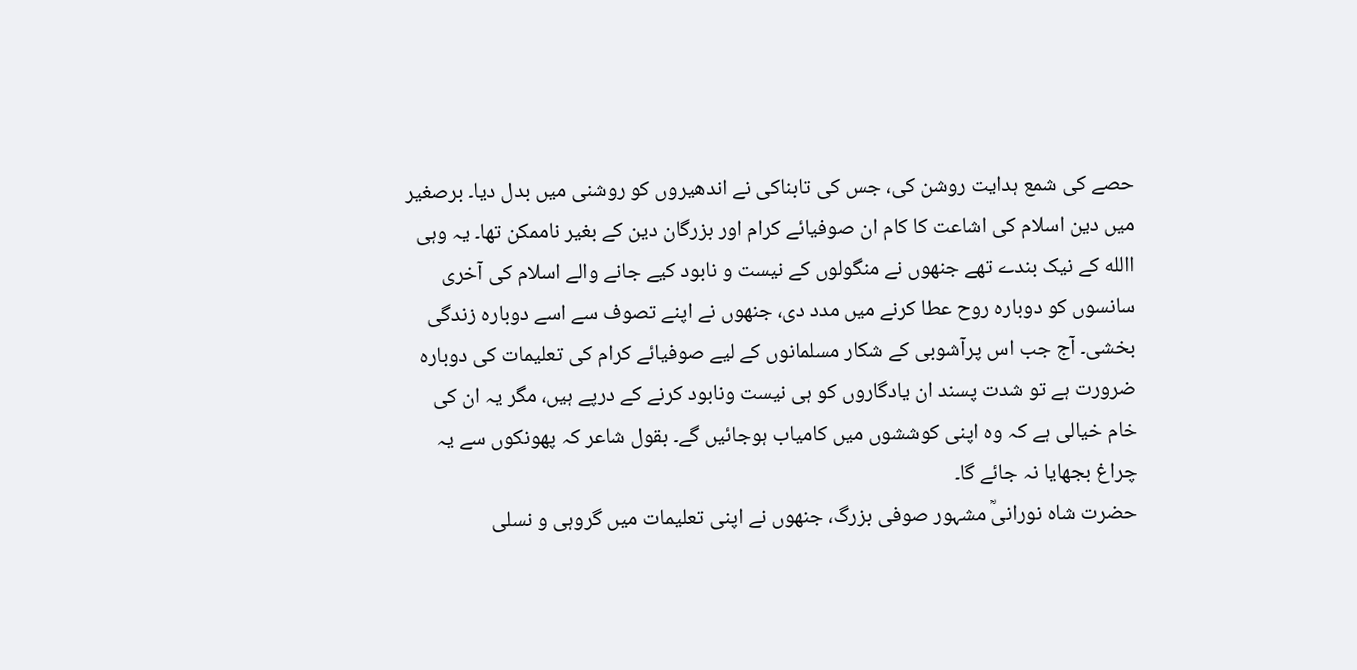حصے کی شمع ہدایت روشن کی، جس کی تابناکی نے اندھیروں کو روشنی میں بدل دیا۔ برصغیر میں دین اسلام کی اشاعت کا کام ان صوفیائے کرام اور بزرگان دین کے بغیر ناممکن تھا۔ یہ وہی االله کے نیک بندے تھے جنھوں نے منگولوں کے نیست و نابود کیے جانے والے اسلام کی آخری سانسوں کو دوبارہ روح عطا کرنے میں مدد دی، جنھوں نے اپنے تصوف سے اسے دوبارہ زندگی بخشی۔ آج جب اس پرآشوبی کے شکار مسلمانوں کے لیے صوفیائے کرام کی تعلیمات کی دوبارہ ضرورت ہے تو شدت پسند ان یادگاروں کو ہی نیست ونابود کرنے کے درپے ہیں، مگر یہ ان کی خام خیالی ہے کہ وہ اپنی کوششوں میں کامیاب ہوجائیں گے۔ بقول شاعر کہ پھونکوں سے یہ چراغ بجھایا نہ جائے گا۔
حضرت شاہ نورانیؒ مشہور صوفی بزرگ، جنھوں نے اپنی تعلیمات میں گروہی و نسلی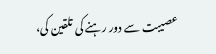عصیبت سے دور رہنے کی تلقین کی،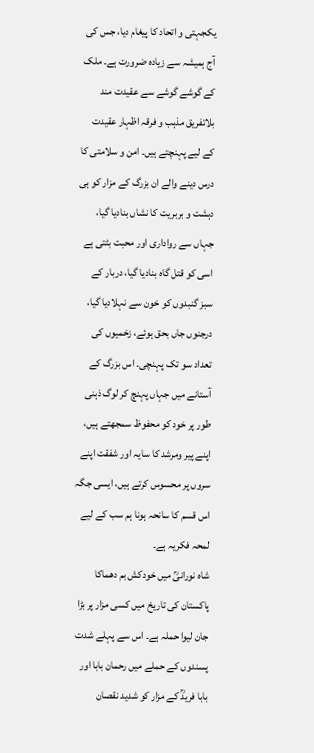یکجہتی و اتحاد کا پیغام دیا، جس کی آج ہمیشہ سے زیادہ ضرورت ہے۔ ملک کے گوشے گوشے سے عقیدت مند بلاتفریق مذہب و فرقہ اظہار عقیدت کے لیے پہنچتے ہیں۔ امن و سلامتی کا درس دینے والے ان بزرگ کے مزار کو ہی دہشت و بربریت کا نشاں بنادیا گیا، جہاں سے رواداری اور محبت بٹتی ہے اسی کو قتل گاہ بنادیا گیا، دربار کے سبز گنبدوں کو خون سے نہلادیا گیا، درجنوں جاں بحق ہوئے، زخمیوں کی تعداد سو تک پہنچی۔ اس بزرگ کے آستانے میں جہاں پہنچ کر لوگ ذہنی طور پر خود کو محفوظ سمجھتے ہیں، اپنے پیر ومرشد کا سایہ اور شفقت اپنے سروں پر محسوس کرتے ہیں، ایسی جگہ اس قسم کا سانحہ ہونا ہم سب کے لیے لمحہ فکریہ ہے۔
شاہ نورانیؒ میں خودکش بم دھماکا پاکستان کی تاریخ میں کسی مزار پر بڑا جان لیوا حملہ ہے۔ اس سے پہلے شدت پسندوں کے حملے میں رحمان بابا اور بابا فریدؒ کے مزار کو شدید نقصان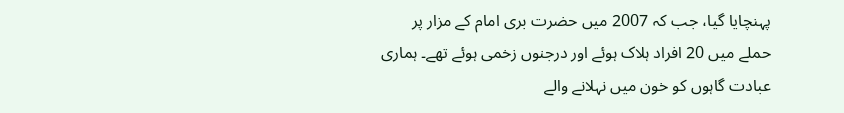پہنچایا گیا، جب کہ 2007 میں حضرت بری امام کے مزار پر حملے میں 20 افراد ہلاک ہوئے اور درجنوں زخمی ہوئے تھے۔ ہماری عبادت گاہوں کو خون میں نہلانے والے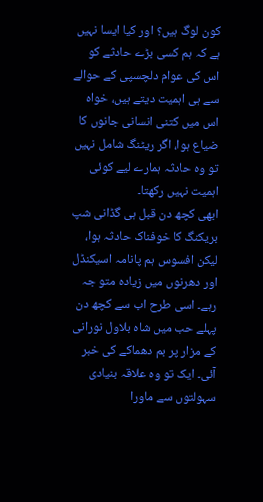کون لوگ ہیں؟ اور کیا ایسا نہیں ہے کہ ہم کسی بڑے حادثے کو اس کی عوام دلچسپی کے حوالے سے ہی اہمیت دیتے ہیں، خواہ اس میں کتنی انسانی جانوں کا ضیاع ہوا، اگر ریٹنگ شامل نہیں تو وہ حادثہ ہمارے لیے کوئی اہمیت نہیں رکھتا۔
ابھی کچھ دن قبل ہی گڈانی شپ بریکنگ کا خوفناک حادثہ ہوا، لیکن افسوس ہم پانامہ اسیکنڈل اور دھرنوں میں زیادہ متو جہ رہے۔ اسی طرح اب سے کچھ دن پہلے حب میں شاہ بلاول نورانی کے مزار پر بم دھماکے کی خبر آئی۔ ایک تو وہ علاقہ بنیادی سہولتوں سے ماورا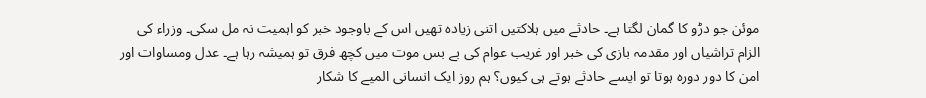موئن جو دڑو کا گمان لگتا ہے۔ حادثے میں ہلاکتیں اتنی زیادہ تھیں اس کے باوجود خبر کو اہمیت نہ مل سکی۔ وزراء کی الزام تراشیاں اور مقدمہ بازی کی خبر اور غریب عوام کی بے بس موت میں کچھ فرق تو ہمیشہ رہا ہے۔ عدل ومساوات اور امن کا دور دورہ ہوتا تو ایسے حادثے ہوتے ہی کیوں؟ ہم روز ایک انسانی المیے کا شکار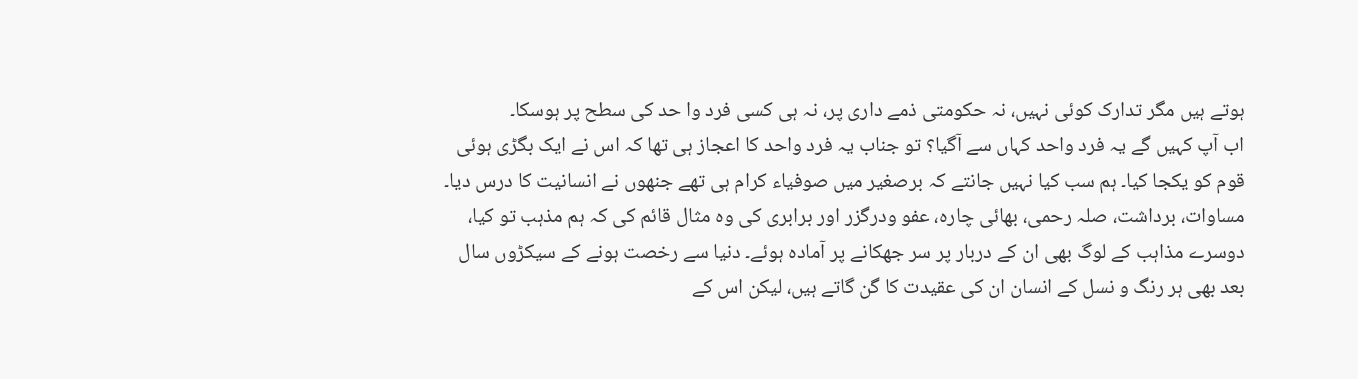ہوتے ہیں مگر تدارک کوئی نہیں، نہ حکومتی ذمے داری پر، نہ ہی کسی فرد وا حد کی سطح پر ہوسکا۔
اب آپ کہیں گے یہ فرد واحد کہاں سے آگیا؟ تو جناب یہ فرد واحد کا اعجاز ہی تھا کہ اس نے ایک بگڑی ہوئی قوم کو یکجا کیا۔ ہم سب کیا نہیں جانتے کہ برصغیر میں صوفیاء کرام ہی تھے جنھوں نے انسانیت کا درس دیا۔ مساوات، برداشت، صلہ رحمی، بھائی چارہ، عفو ودرگزر اور برابری کی وہ مثال قائم کی کہ ہم مذہب تو کیا، دوسرے مذاہب کے لوگ بھی ان کے دربار پر سر جھکانے پر آمادہ ہوئے۔ دنیا سے رخصت ہونے کے سیکڑوں سال بعد بھی ہر رنگ و نسل کے انسان ان کی عقیدت کا گن گاتے ہیں، لیکن اس کے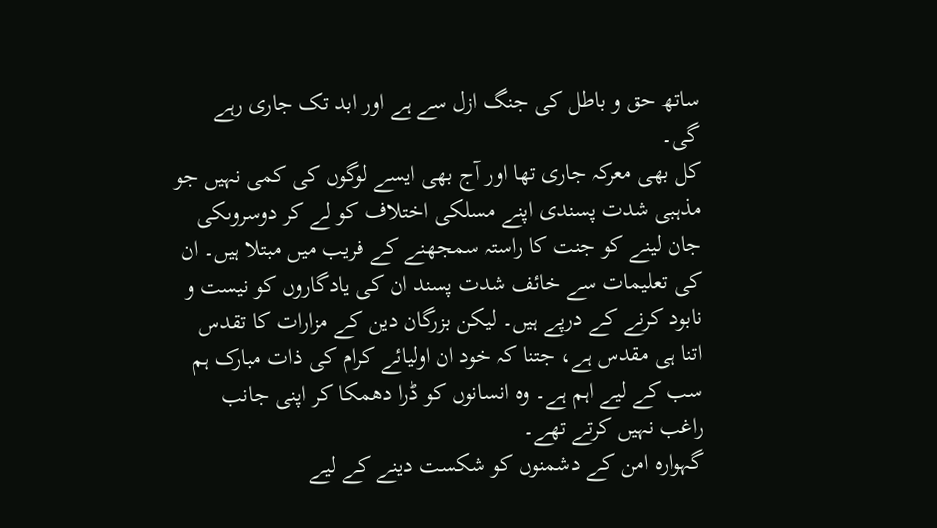ساتھ حق و باطل کی جنگ ازل سے ہے اور ابد تک جاری رہے گی۔
کل بھی معرکہ جاری تھا اور آج بھی ایسے لوگوں کی کمی نہیں جو مذہبی شدت پسندی اپنے مسلکی اختلاف کو لے کر دوسروںکی جان لینے کو جنت کا راستہ سمجھنے کے فریب میں مبتلا ہیں۔ ان کی تعلیمات سے خائف شدت پسند ان کی یادگاروں کو نیست و نابود کرنے کے درپے ہیں۔ لیکن بزرگان دین کے مزارات کا تقدس اتنا ہی مقدس ہے، جتنا کہ خود ان اولیائے کرام کی ذات مبارک ہم سب کے لیے اہم ہے۔ وہ انسانوں کو ڈرا دھمکا کر اپنی جانب راغب نہیں کرتے تھے۔
گہوارہ امن کے دشمنوں کو شکست دینے کے لیے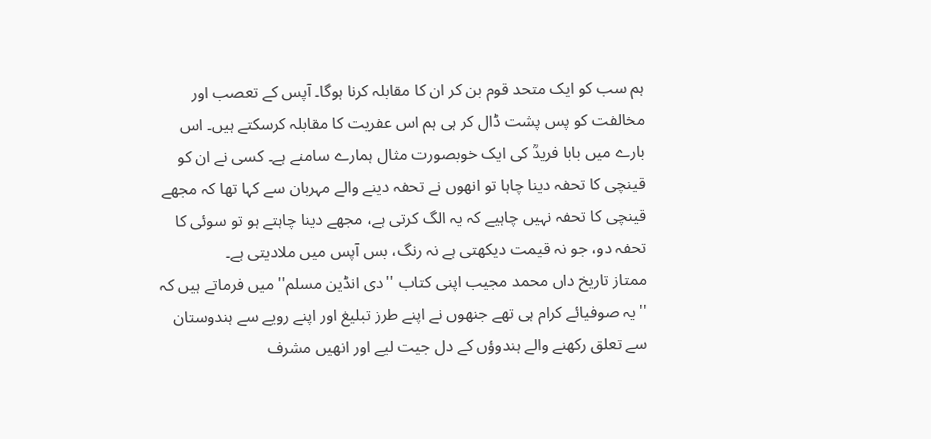ہم سب کو ایک متحد قوم بن کر ان کا مقابلہ کرنا ہوگا۔ آپس کے تعصب اور مخالفت کو پس پشت ڈال کر ہی ہم اس عفریت کا مقابلہ کرسکتے ہیں۔ اس بارے میں بابا فریدؒ کی ایک خوبصورت مثال ہمارے سامنے ہے۔ کسی نے ان کو قینچی کا تحفہ دینا چاہا تو انھوں نے تحفہ دینے والے مہربان سے کہا تھا کہ مجھے قینچی کا تحفہ نہیں چاہیے کہ یہ الگ کرتی ہے، مجھے دینا چاہتے ہو تو سوئی کا تحفہ دو، جو نہ قیمت دیکھتی ہے نہ رنگ، بس آپس میں ملادیتی ہے۔
ممتاز تاریخ داں محمد مجیب اپنی کتاب ''دی انڈین مسلم'' میں فرماتے ہیں کہ ''یہ صوفیائے کرام ہی تھے جنھوں نے اپنے طرز تبلیغ اور اپنے رویے سے ہندوستان سے تعلق رکھنے والے ہندوؤں کے دل جیت لیے اور انھیں مشرف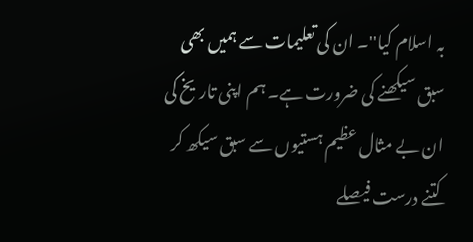بہ اسلام کیا''۔ ان کی تعلیمات سے ہمیں بھی سبق سیکھنے کی ضرورت ہے۔ ہم اپنی تاریخ کی ان بے مثال عظیم ہستیوں سے سبق سیکھ کر کتنے درست فیصلے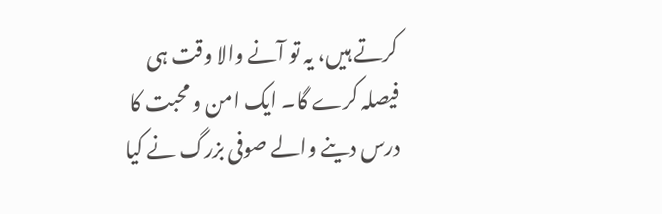کرتے ہیں، یہ تو آنے والا وقت ہی فیصلہ کرے گا۔ ایک امن و محبت کا درس دینے والے صوفی بزرگ نے کیا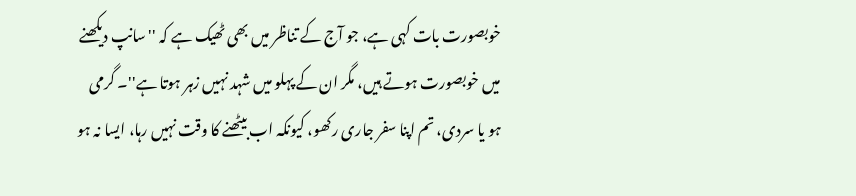خوبصورت بات کہی ہے، جو آج کے تناظر میں بھی ٹھیک ہے کہ ''سانپ دیکھنے میں خوبصورت ہوتے ہیں، مگر ان کے پہلو میں شہد نہیں زہر ہوتا ہے''۔ گرمی ہو یا سردی، تم اپنا سفر جاری رکھو، کیونکہ اب بیٹھنے کا وقت نہیں رہا، ایسا نہ ہو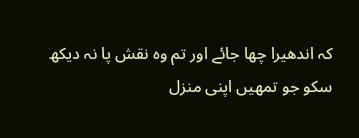کہ اندھیرا چھا جائے اور تم وہ نقش پا نہ دیکھ سکو جو تمھیں اپنی منزل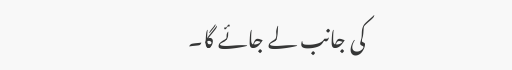کی جانب لے جائے گا۔